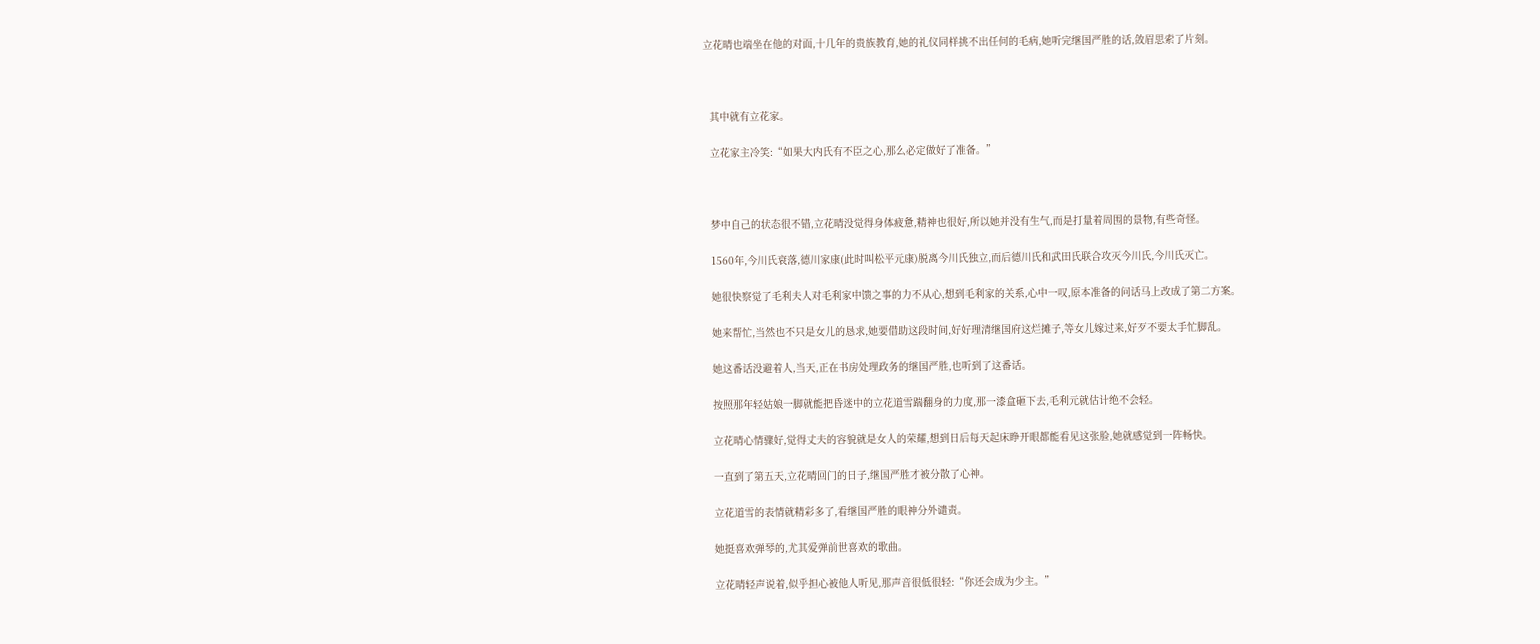立花晴也端坐在他的对面,十几年的贵族教育,她的礼仪同样挑不出任何的毛病,她听完继国严胜的话,敛眉思索了片刻。



  其中就有立花家。

  立花家主冷笑:“如果大内氏有不臣之心,那么必定做好了准备。”



  梦中自己的状态很不错,立花晴没觉得身体疲惫,精神也很好,所以她并没有生气,而是打量着周围的景物,有些奇怪。

  1560年,今川氏衰落,德川家康(此时叫松平元康)脱离今川氏独立,而后德川氏和武田氏联合攻灭今川氏,今川氏灭亡。

  她很快察觉了毛利夫人对毛利家中馈之事的力不从心,想到毛利家的关系,心中一叹,原本准备的问话马上改成了第二方案。

  她来帮忙,当然也不只是女儿的恳求,她要借助这段时间,好好理清继国府这烂摊子,等女儿嫁过来,好歹不要太手忙脚乱。

  她这番话没避着人,当天,正在书房处理政务的继国严胜,也听到了这番话。

  按照那年轻姑娘一脚就能把昏迷中的立花道雪踹翻身的力度,那一漆盒砸下去,毛利元就估计绝不会轻。

  立花晴心情骤好,觉得丈夫的容貌就是女人的荣耀,想到日后每天起床睁开眼都能看见这张脸,她就感觉到一阵畅快。

  一直到了第五天,立花晴回门的日子,继国严胜才被分散了心神。

  立花道雪的表情就精彩多了,看继国严胜的眼神分外谴责。

  她挺喜欢弹琴的,尤其爱弹前世喜欢的歌曲。

  立花晴轻声说着,似乎担心被他人听见,那声音很低很轻:“你还会成为少主。”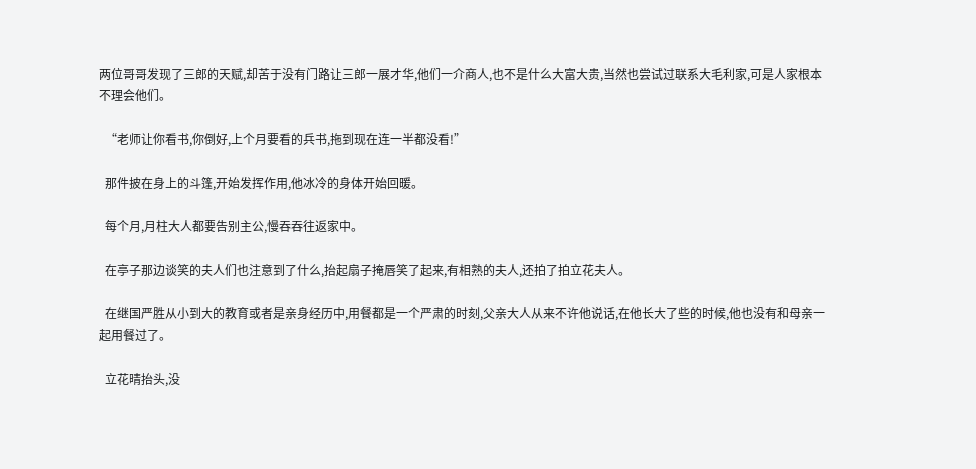两位哥哥发现了三郎的天赋,却苦于没有门路让三郎一展才华,他们一介商人,也不是什么大富大贵,当然也尝试过联系大毛利家,可是人家根本不理会他们。

  “老师让你看书,你倒好,上个月要看的兵书,拖到现在连一半都没看!”

  那件披在身上的斗篷,开始发挥作用,他冰冷的身体开始回暖。

  每个月,月柱大人都要告别主公,慢吞吞往返家中。

  在亭子那边谈笑的夫人们也注意到了什么,抬起扇子掩唇笑了起来,有相熟的夫人,还拍了拍立花夫人。

  在继国严胜从小到大的教育或者是亲身经历中,用餐都是一个严肃的时刻,父亲大人从来不许他说话,在他长大了些的时候,他也没有和母亲一起用餐过了。

  立花晴抬头,没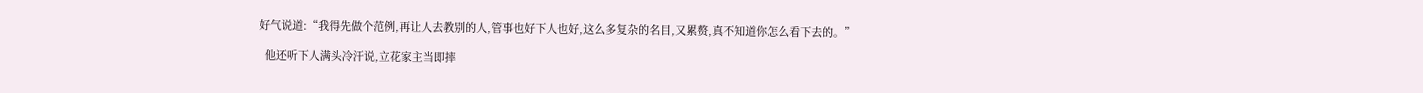好气说道:“我得先做个范例,再让人去教别的人,管事也好下人也好,这么多复杂的名目,又累赘,真不知道你怎么看下去的。”

  他还听下人满头冷汗说,立花家主当即摔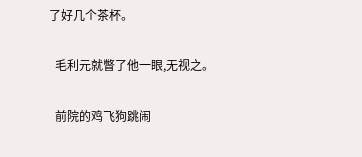了好几个茶杯。

  毛利元就瞥了他一眼,无视之。

  前院的鸡飞狗跳闹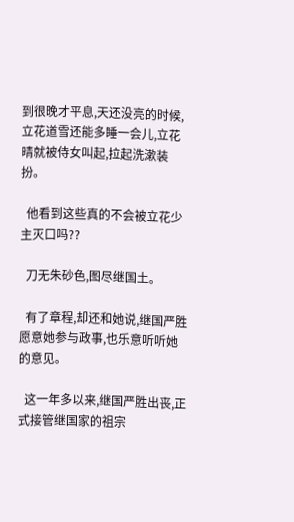到很晚才平息,天还没亮的时候,立花道雪还能多睡一会儿,立花晴就被侍女叫起,拉起洗漱装扮。

  他看到这些真的不会被立花少主灭口吗??

  刀无朱砂色,图尽继国土。

  有了章程,却还和她说,继国严胜愿意她参与政事,也乐意听听她的意见。

  这一年多以来,继国严胜出丧,正式接管继国家的祖宗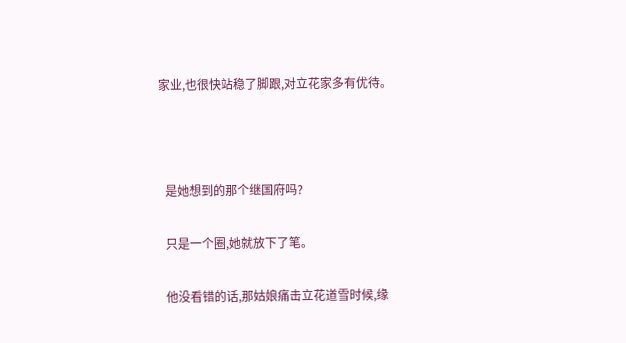家业,也很快站稳了脚跟,对立花家多有优待。



  是她想到的那个继国府吗?

  只是一个圈,她就放下了笔。

  他没看错的话,那姑娘痛击立花道雪时候,缘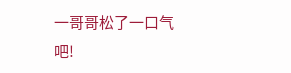一哥哥松了一口气吧!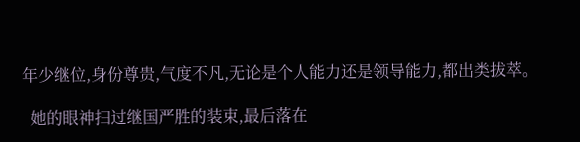年少继位,身份尊贵,气度不凡,无论是个人能力还是领导能力,都出类拔萃。

  她的眼神扫过继国严胜的装束,最后落在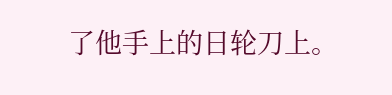了他手上的日轮刀上。